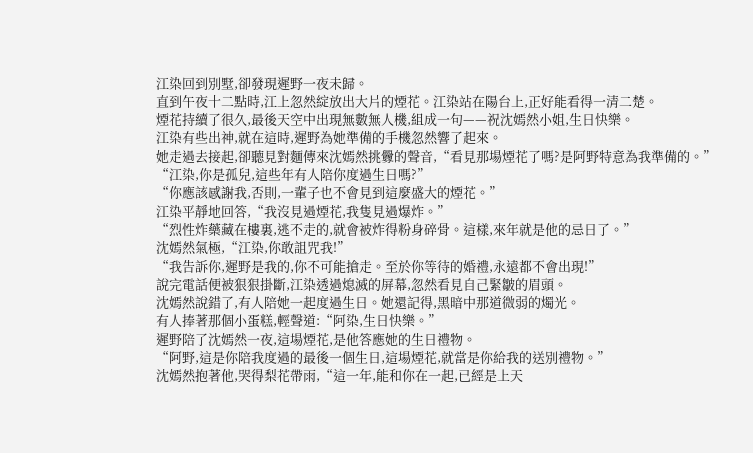江染回到別墅,卻發現遲野一夜未歸。
直到午夜十二點時,江上忽然綻放出大片的煙花。江染站在陽台上,正好能看得一清二楚。
煙花持續了很久,最後天空中出現無數無人機,組成一句——祝沈嫣然小姐,生日快樂。
江染有些出神,就在這時,遲野為她準備的手機忽然響了起來。
她走過去接起,卻聽見對麵傳來沈嫣然挑釁的聲音,“看見那場煙花了嗎?是阿野特意為我準備的。”
“江染,你是孤兒,這些年有人陪你度過生日嗎?”
“你應該感謝我,否則,一輩子也不會見到這麼盛大的煙花。”
江染平靜地回答,“我沒見過煙花,我隻見過爆炸。”
“烈性炸藥藏在樓裏,逃不走的,就會被炸得粉身碎骨。這樣,來年就是他的忌日了。”
沈嫣然氣極,“江染,你敢詛咒我!”
“我告訴你,遲野是我的,你不可能搶走。至於你等待的婚禮,永遠都不會出現!”
說完電話便被狠狠掛斷,江染透過熄滅的屏幕,忽然看見自己緊皺的眉頭。
沈嫣然說錯了,有人陪她一起度過生日。她還記得,黑暗中那道微弱的燭光。
有人捧著那個小蛋糕,輕聲道:“阿染,生日快樂。”
遲野陪了沈嫣然一夜,這場煙花,是他答應她的生日禮物。
“阿野,這是你陪我度過的最後一個生日,這場煙花,就當是你給我的送別禮物。”
沈嫣然抱著他,哭得梨花帶雨,“這一年,能和你在一起,已經是上天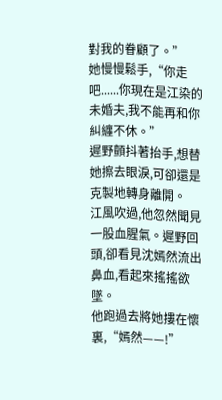對我的眷顧了。”
她慢慢鬆手,“你走吧......你現在是江染的未婚夫,我不能再和你糾纏不休。”
遲野顫抖著抬手,想替她擦去眼淚,可卻還是克製地轉身離開。
江風吹過,他忽然聞見一股血腥氣。遲野回頭,卻看見沈嫣然流出鼻血,看起來搖搖欲墜。
他跑過去將她摟在懷裏,“嫣然——!”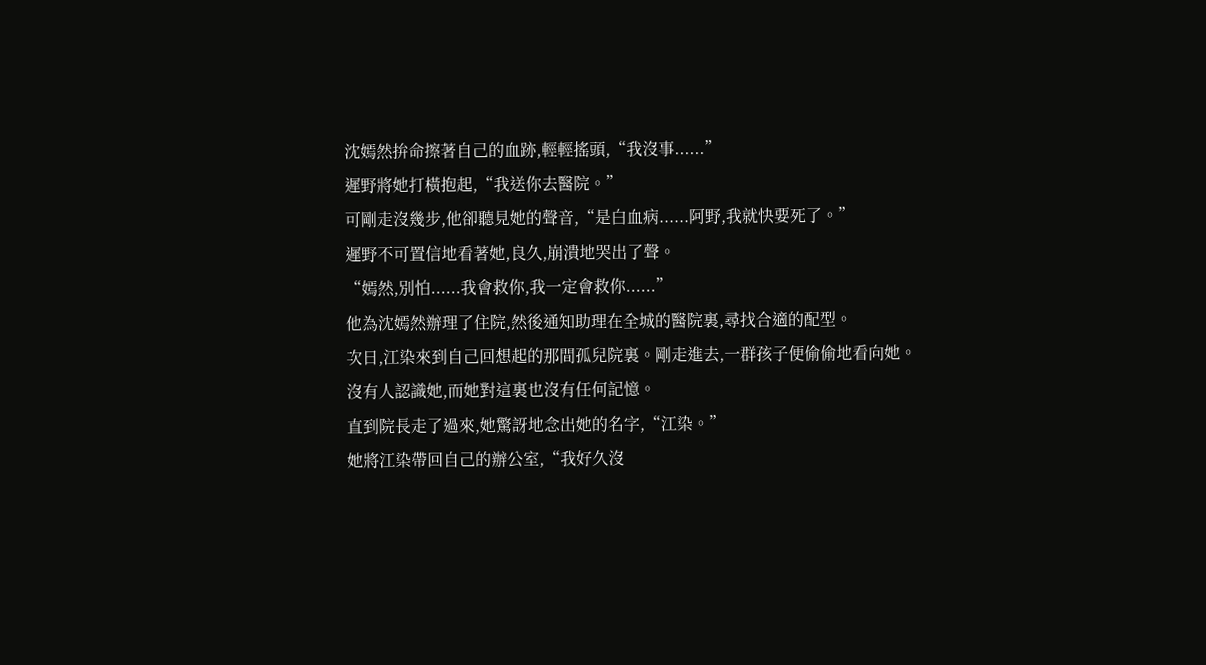沈嫣然拚命擦著自己的血跡,輕輕搖頭,“我沒事......”
遲野將她打橫抱起,“我送你去醫院。”
可剛走沒幾步,他卻聽見她的聲音,“是白血病......阿野,我就快要死了。”
遲野不可置信地看著她,良久,崩潰地哭出了聲。
“嫣然,別怕......我會救你,我一定會救你......”
他為沈嫣然辦理了住院,然後通知助理在全城的醫院裏,尋找合適的配型。
次日,江染來到自己回想起的那間孤兒院裏。剛走進去,一群孩子便偷偷地看向她。
沒有人認識她,而她對這裏也沒有任何記憶。
直到院長走了過來,她驚訝地念出她的名字,“江染。”
她將江染帶回自己的辦公室,“我好久沒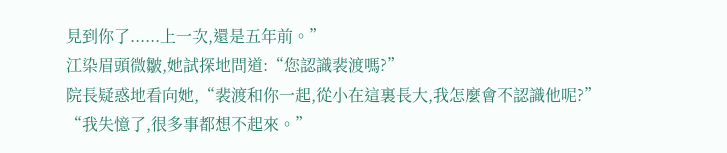見到你了......上一次,還是五年前。”
江染眉頭微皺,她試探地問道:“您認識裴渡嗎?”
院長疑惑地看向她,“裴渡和你一起,從小在這裏長大,我怎麼會不認識他呢?”
“我失憶了,很多事都想不起來。”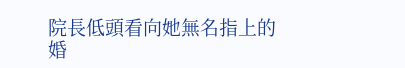院長低頭看向她無名指上的婚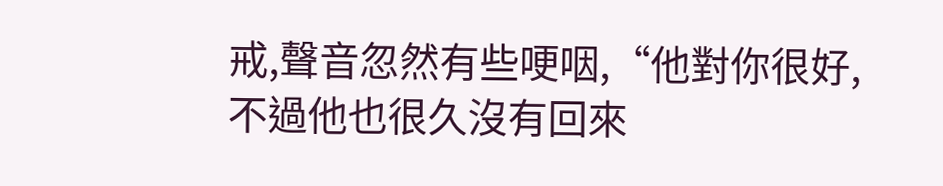戒,聲音忽然有些哽咽,“他對你很好,不過他也很久沒有回來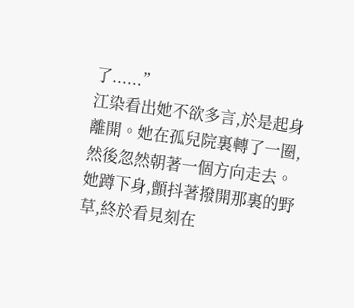了......”
江染看出她不欲多言,於是起身離開。她在孤兒院裏轉了一圈,然後忽然朝著一個方向走去。
她蹲下身,顫抖著撥開那裏的野草,終於看見刻在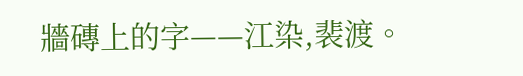牆磚上的字——江染,裴渡。